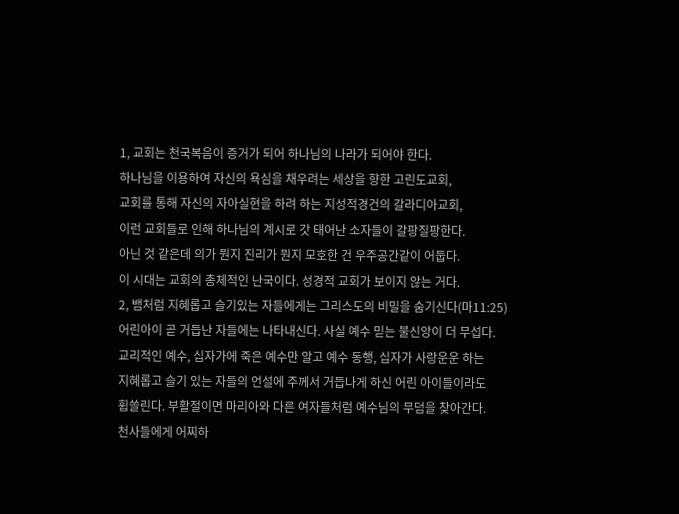1, 교회는 천국복음이 증거가 되어 하나님의 나라가 되어야 한다.
하나님을 이용하여 자신의 욕심을 채우려는 세상을 향한 고린도교회,
교회를 통해 자신의 자아실현을 하려 하는 지성적경건의 갈라디아교회,
이런 교회들로 인해 하나님의 계시로 갓 태어난 소자들이 갈팡질팡한다.
아닌 것 같은데 의가 뭔지 진리가 뭔지 모호한 건 우주공간같이 어둡다.
이 시대는 교회의 총체적인 난국이다. 성경적 교회가 보이지 않는 거다.
2, 뱀처럼 지혜롭고 슬기있는 자들에게는 그리스도의 비밀을 숨기신다(마11:25)
어린아이 곧 거듭난 자들에는 나타내신다. 사실 예수 믿는 불신앙이 더 무섭다.
교리적인 예수, 십자가에 죽은 예수만 알고 예수 동행, 십자가 사랑운운 하는
지혜롭고 슬기 있는 자들의 언설에 주께서 거듭나게 하신 어린 아이들이라도
휩쓸린다. 부활절이면 마리아와 다른 여자들처럼 예수님의 무덤을 찾아간다.
천사들에게 어찌하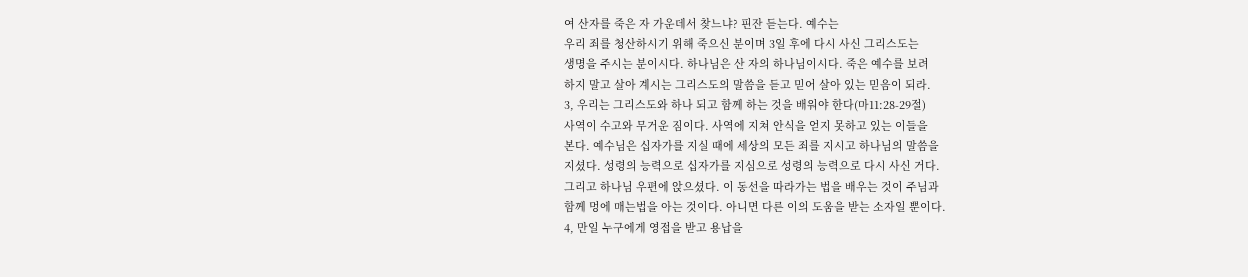여 산자를 죽은 자 가운데서 찾느냐? 핀잔 듣는다. 예수는
우리 죄를 청산하시기 위해 죽으신 분이며 3일 후에 다시 사신 그리스도는
생명을 주시는 분이시다. 하나님은 산 자의 하나님이시다. 죽은 예수를 보려
하지 말고 살아 계시는 그리스도의 말씀을 듣고 믿어 살아 있는 믿음이 되라.
3, 우리는 그리스도와 하나 되고 함께 하는 것을 배워야 한다(마11:28-29절)
사역이 수고와 무거운 짐이다. 사역에 지쳐 안식을 얻지 못하고 있는 이들을
본다. 예수님은 십자가를 지실 때에 세상의 모든 죄를 지시고 하나님의 말씀을
지셨다. 성령의 능력으로 십자가를 지심으로 성령의 능력으로 다시 사신 거다.
그리고 하나님 우편에 앉으셨다. 이 동선을 따라가는 법을 배우는 것이 주님과
함께 멍에 매는법을 아는 것이다. 아니면 다른 이의 도움을 받는 소자일 뿐이다.
4, 만일 누구에게 영접을 받고 용납을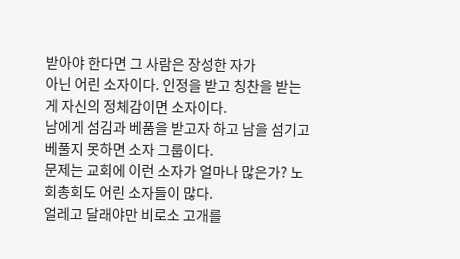받아야 한다면 그 사람은 장성한 자가
아닌 어린 소자이다. 인정을 받고 칭찬을 받는 게 자신의 정체감이면 소자이다.
남에게 섬김과 베품을 받고자 하고 남을 섬기고 베풀지 못하면 소자 그룹이다.
문제는 교회에 이런 소자가 얼마나 많은가? 노회총회도 어린 소자들이 많다.
얼레고 달래야만 비로소 고개를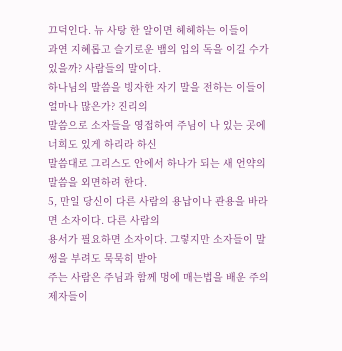끄덕인다. 뉴 사탕 한 알이면 헤헤하는 이들이
과연 지혜롭고 슬기로운 뱀의 입의 독을 이길 수가 있을까? 사람들의 말이다.
하나님의 말씀을 빙자한 자기 말을 전하는 이들이 얼마나 많은가? 진리의
말씀으로 소자들을 영접하여 주님이 나 있는 곳에 너희도 있게 하리라 하신
말씀대로 그리스도 안에서 하나가 되는 새 언약의 말씀을 외면하려 한다.
5, 만일 당신이 다른 사람의 용납이나 관용을 바라면 소자이다. 다른 사람의
용서가 필요하면 소자이다. 그렇지만 소자들이 말썽을 부려도 묵묵히 받아
주는 사람은 주님과 함께 멍에 매는법을 배운 주의 제자들이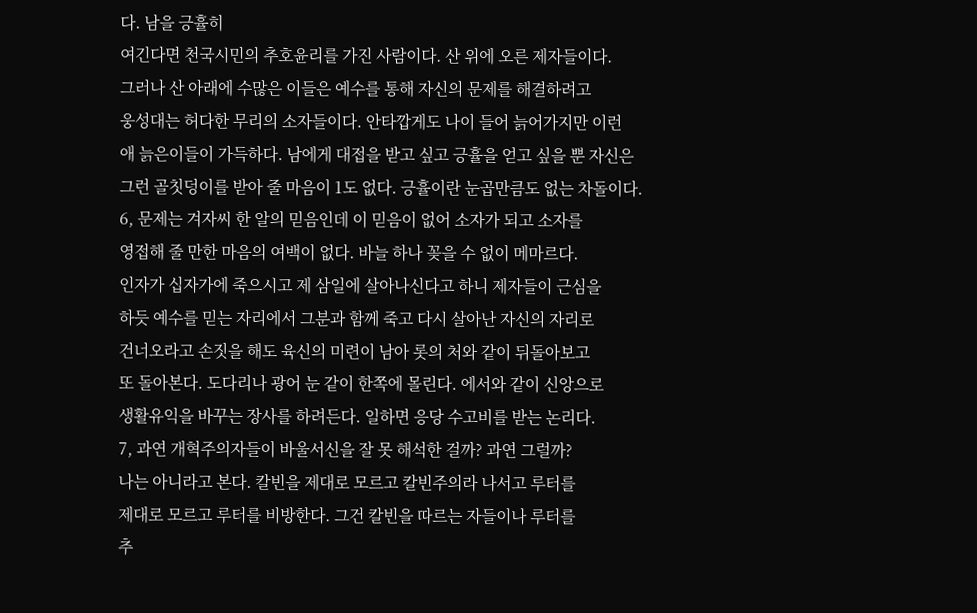다. 남을 긍휼히
여긴다면 천국시민의 추호윤리를 가진 사람이다. 산 위에 오른 제자들이다.
그러나 산 아래에 수많은 이들은 예수를 통해 자신의 문제를 해결하려고
웅성대는 허다한 무리의 소자들이다. 안타깝게도 나이 들어 늙어가지만 이런
애 늙은이들이 가득하다. 남에게 대접을 받고 싶고 긍휼을 얻고 싶을 뿐 자신은
그런 골칫덩이를 받아 줄 마음이 1도 없다. 긍휼이란 눈곱만큼도 없는 차돌이다.
6, 문제는 겨자씨 한 알의 믿음인데 이 믿음이 없어 소자가 되고 소자를
영접해 줄 만한 마음의 여백이 없다. 바늘 하나 꽂을 수 없이 메마르다.
인자가 십자가에 죽으시고 제 삼일에 살아나신다고 하니 제자들이 근심을
하듯 예수를 믿는 자리에서 그분과 함께 죽고 다시 살아난 자신의 자리로
건너오라고 손짓을 해도 육신의 미련이 남아 롯의 처와 같이 뒤돌아보고
또 돌아본다. 도다리나 광어 눈 같이 한쪽에 몰린다. 에서와 같이 신앙으로
생활유익을 바꾸는 장사를 하려든다. 일하면 응당 수고비를 받는 논리다.
7, 과연 개혁주의자들이 바울서신을 잘 못 해석한 걸까? 과연 그럴까?
나는 아니라고 본다. 칼빈을 제대로 모르고 칼빈주의라 나서고 루터를
제대로 모르고 루터를 비방한다. 그건 칼빈을 따르는 자들이나 루터를
추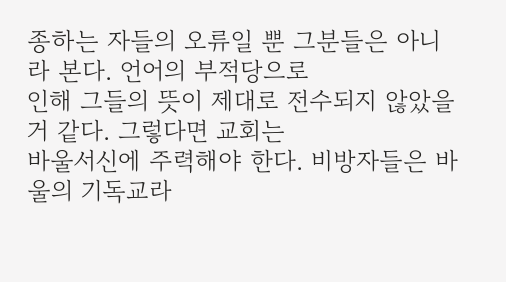종하는 자들의 오류일 뿐 그분들은 아니라 본다. 언어의 부적당으로
인해 그들의 뜻이 제대로 전수되지 않았을 거 같다. 그렇다면 교회는
바울서신에 주력해야 한다. 비방자들은 바울의 기독교라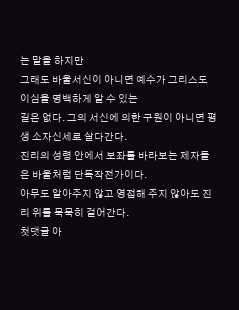는 말을 하지만
그래도 바울서신이 아니면 예수가 그리스도이심을 명백하게 알 수 있는
길은 없다. 그의 서신에 의한 구원이 아니면 평생 소자신세로 살다간다.
진리의 성령 안에서 보좌를 바라보는 제자들은 바울처럼 단독작전가이다.
아무도 알아주지 않고 영접해 주지 않아도 진리 위를 묵묵히 걸어간다.
첫댓글 아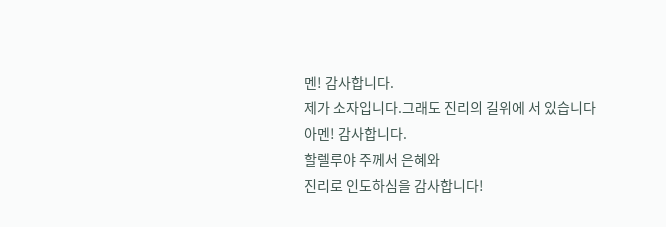멘! 감사합니다.
제가 소자입니다.그래도 진리의 길위에 서 있습니다
아멘! 감사합니다.
할렐루야 주께서 은혜와
진리로 인도하심을 감사합니다!